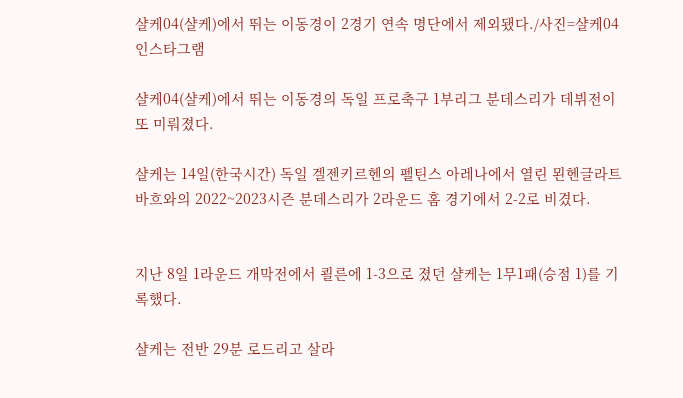샬케04(샬케)에서 뛰는 이동경이 2경기 연속 명단에서 제외됐다./사진=샬케04 인스타그램

샬케04(샬케)에서 뛰는 이동경의 독일 프로축구 1부리그 분데스리가 데뷔전이 또 미뤄졌다.

샬케는 14일(한국시간) 독일 겔젠키르헨의 펠틴스 아레나에서 열린 묀헨글라트바흐와의 2022~2023시즌 분데스리가 2라운드 홈 경기에서 2-2로 비겼다.


지난 8일 1라운드 개막전에서 쾰른에 1-3으로 졌던 샬케는 1무1패(승점 1)를 기록했다.

샬케는 전반 29분 로드리고 살라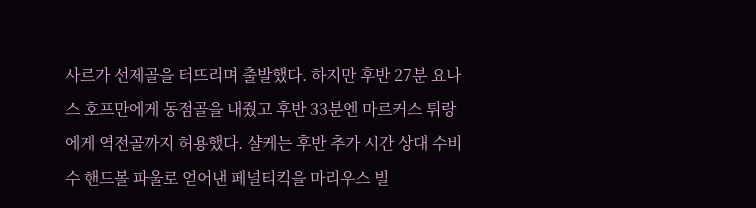사르가 선제골을 터뜨리며 출발했다. 하지만 후반 27분 요나스 호프만에게 동점골을 내줬고 후반 33분엔 마르커스 튀랑에게 역전골까지 허용했다. 샬케는 후반 추가 시간 상대 수비수 핸드볼 파울로 얻어낸 페널티킥을 마리우스 빌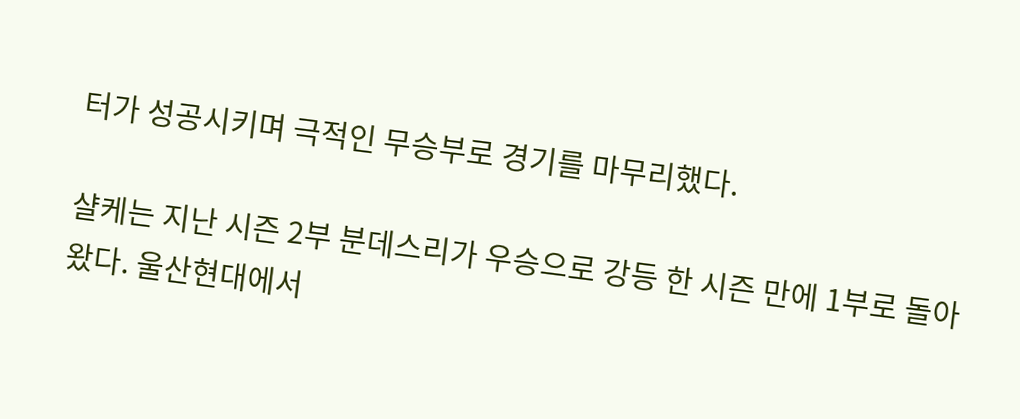터가 성공시키며 극적인 무승부로 경기를 마무리했다.

샬케는 지난 시즌 2부 분데스리가 우승으로 강등 한 시즌 만에 1부로 돌아왔다. 울산현대에서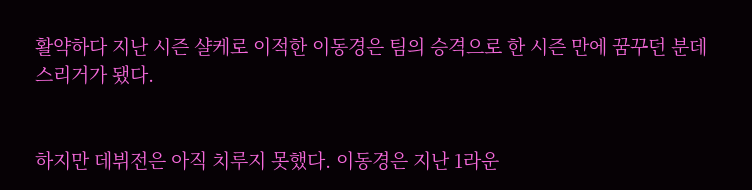활약하다 지난 시즌 샬케로 이적한 이동경은 팀의 승격으로 한 시즌 만에 꿈꾸던 분데스리거가 됐다.


하지만 데뷔전은 아직 치루지 못했다. 이동경은 지난 1라운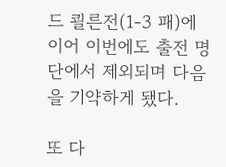드 쾰른전(1-3 패)에 이어 이번에도 출전 명단에서 제외되며 다음을 기약하게 됐다.

또 다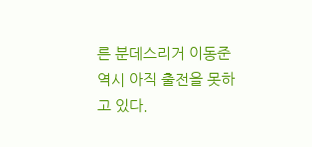른 분데스리거 이동준 역시 아직 출전을 못하고 있다.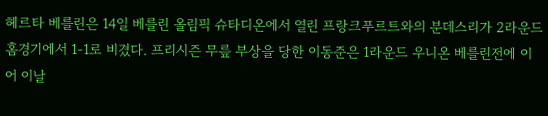헤르타 베를린은 14일 베를린 올림픽 슈타디온에서 열린 프랑크푸르트와의 분데스리가 2라운드 홈경기에서 1-1로 비겼다. 프리시즌 무릎 부상을 당한 이동준은 1라운드 우니온 베를린전에 이어 이날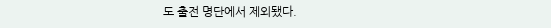도 출전 명단에서 제외됐다.